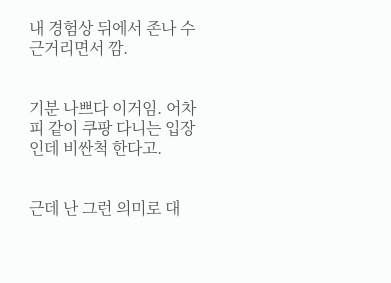내 경험상 뒤에서 존나 수근거리면서 깜.


기분 나쁘다 이거임. 어차피 같이 쿠팡 다니는 입장인데 비싼척 한다고.


근데 난 그런 의미로 대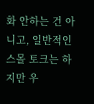화 안하는 건 아니고, 일반적인 스몰 토크는 하지만 우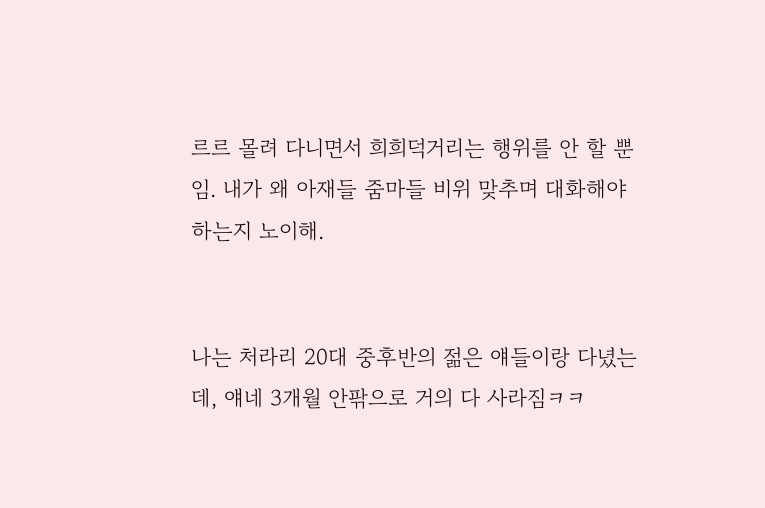르르 몰려 다니면서 희희덕거리는 행위를 안 할 뿐임. 내가 왜 아재들 줌마들 비위 맞추며 대화해야 하는지 노이해.


나는 처라리 20대 중후반의 젊은 얘들이랑 다녔는데, 얘네 3개월 안팎으로 거의 다 사라짐ㅋㅋ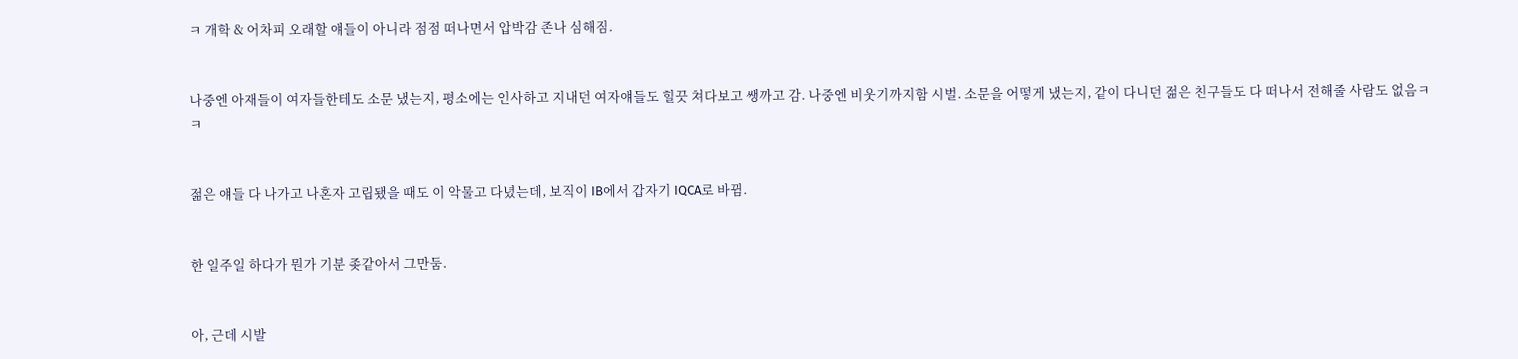ㅋ 개학 & 어차피 오래할 얘들이 아니라 점점 떠나면서 압박감 존나 심해짐.


나중엔 아재들이 여자들한테도 소문 냈는지, 평소에는 인사하고 지내던 여자얘들도 힐끗 쳐다보고 쌩까고 감. 나중엔 비웃기까지함 시벌. 소문을 어떻게 냈는지, 같이 다니던 젊은 친구들도 다 떠나서 전해줄 사람도 없음ㅋㅋ


젊은 얘들 다 나가고 나혼자 고립됐을 때도 이 악물고 다녔는데, 보직이 IB에서 갑자기 IQCA로 바뀜.


한 일주일 하다가 뭔가 기분 좆같아서 그만둠.


아, 근데 시발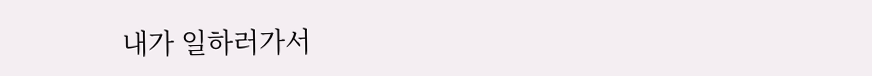내가 일하러가서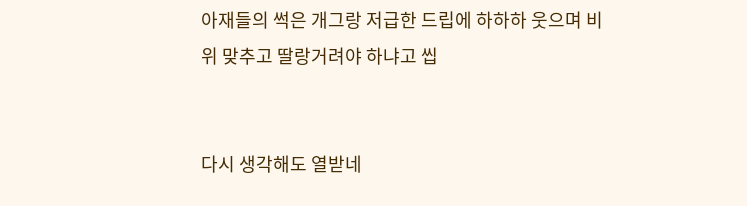아재들의 썩은 개그랑 저급한 드립에 하하하 웃으며 비위 맞추고 딸랑거려야 하냐고 씹


다시 생각해도 열받네